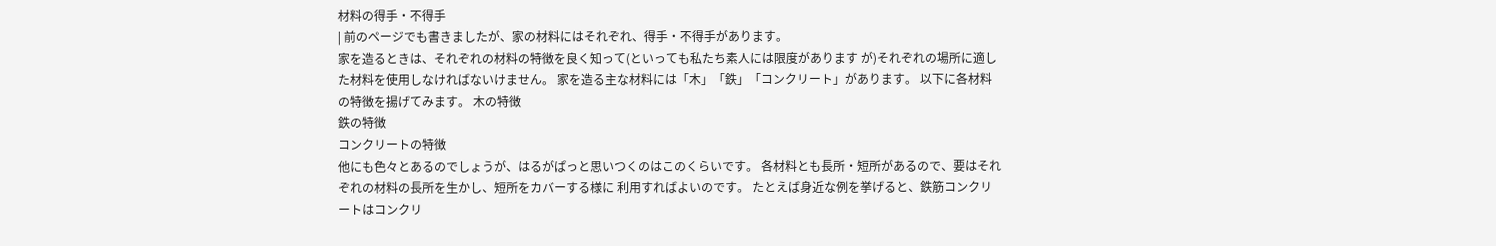材料の得手・不得手
| 前のページでも書きましたが、家の材料にはそれぞれ、得手・不得手があります。
家を造るときは、それぞれの材料の特徴を良く知って(といっても私たち素人には限度があります が)それぞれの場所に適した材料を使用しなければないけません。 家を造る主な材料には「木」「鉄」「コンクリート」があります。 以下に各材料の特徴を揚げてみます。 木の特徴
鉄の特徴
コンクリートの特徴
他にも色々とあるのでしょうが、はるがぱっと思いつくのはこのくらいです。 各材料とも長所・短所があるので、要はそれぞれの材料の長所を生かし、短所をカバーする様に 利用すればよいのです。 たとえば身近な例を挙げると、鉄筋コンクリートはコンクリ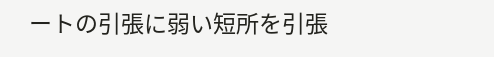ートの引張に弱い短所を引張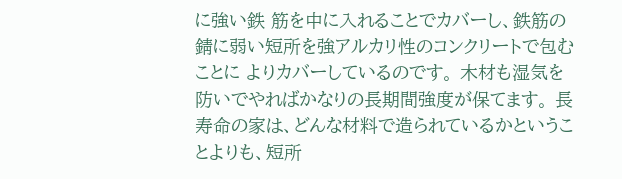に強い鉄 筋を中に入れることでカバーし、鉄筋の錆に弱い短所を強アルカリ性のコンクリートで包むことに よりカバーしているのです。 木材も湿気を防いでやればかなりの長期間強度が保てます。 長寿命の家は、どんな材料で造られているかということよりも、短所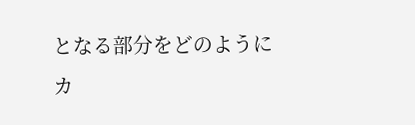となる部分をどのようにカ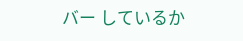バー しているか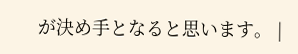が決め手となると思います。 |